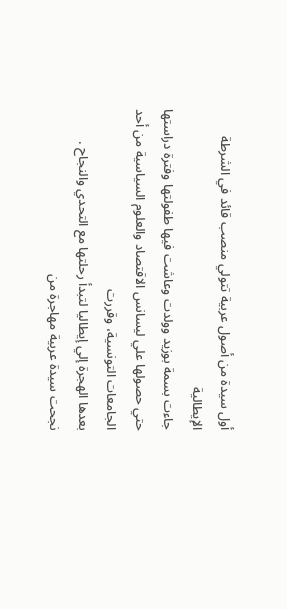أول سيدة من أصول عربية تتولي منصب قائد في الشرطة الإيطالية
جاءت بسمة بوزيد وولدت وعاشت فيها طفولتها وفترة دراستها
حتي حصولها علي ليسانس الاقتصاد والعلوم السياسية من أحد الجامعات التونسية، وقررت
بعدها الهجرة إلي إيطاليا لتبدأ رحلتها مع التحدي والنجاح .
نجحت سيدة عربية مهاجرة من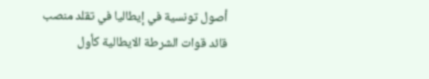أصول تونسية في إيطاليا في تقلد منصب قائد قوات الشرطة الايطالية كأول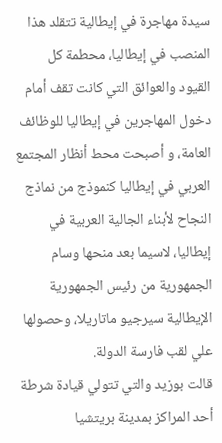سيدة مهاجرة في إيطالية تتقلد هذا المنصب في إيطاليا، محطمة كل القيود والعوائق التي كانت تقف أمام دخول المهاجرين في إيطاليا للوظائف العامة، و أصبحت محط أنظار المجتمع العربي في إيطاليا كنموذج من نماذج النجاح لأبناء الجالية العربية في إيطاليا، لاسيما بعد منحها وسام الجمهورية من رئيس الجمهورية الإيطالية سيرجيو ماتاريلا، وحصولها علي لقب فارسة الدولة.
قالت بوزيد والتي تتولي قيادة شرطة أحد المراكز بمدينة بريتشيا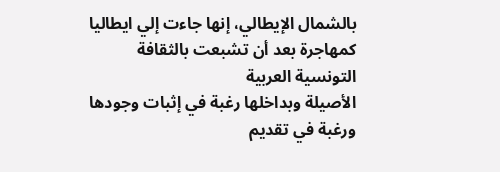بالشمال الإيطالي، إنها جاءت إلي ايطاليا كمهاجرة بعد أن تشبعت بالثقافة التونسية العربية
الأصيلة وبداخلها رغبة في إثبات وجودها ورغبة في تقديم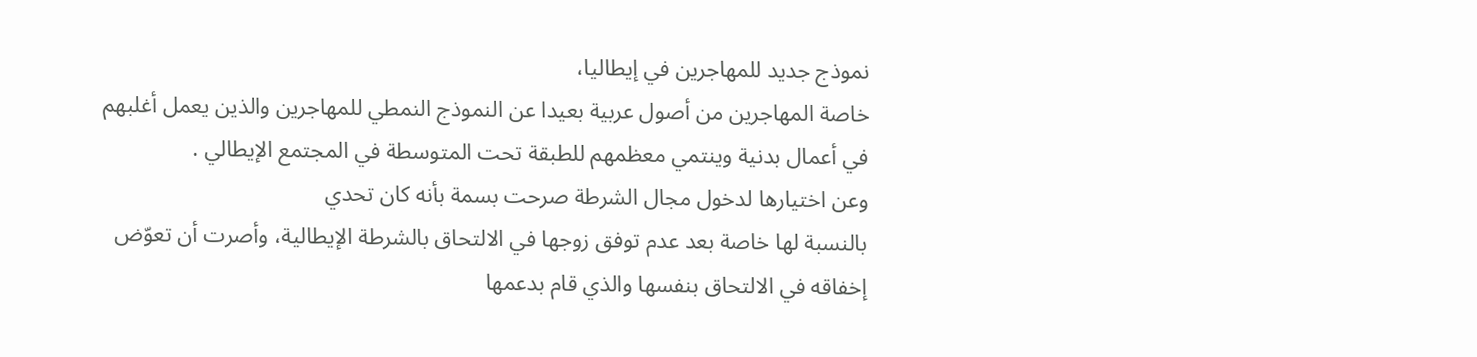نموذج جديد للمهاجرين في إيطاليا،
خاصة المهاجرين من أصول عربية بعيدا عن النموذج النمطي للمهاجرين والذين يعمل أغلبهم
في أعمال بدنية وينتمي معظمهم للطبقة تحت المتوسطة في المجتمع الإيطالي .
وعن اختيارها لدخول مجال الشرطة صرحت بسمة بأنه كان تحدي
بالنسبة لها خاصة بعد عدم توفق زوجها في الالتحاق بالشرطة الإيطالية، وأصرت أن تعوّض
إخفاقه في الالتحاق بنفسها والذي قام بدعمها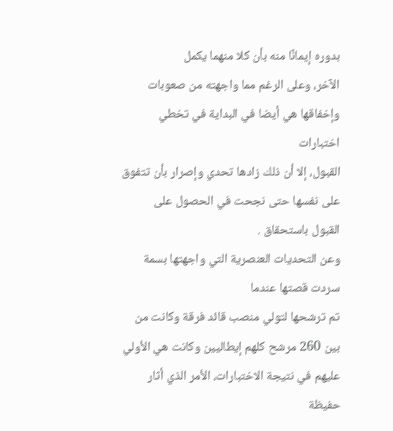بدوره إيمانًا منه بأن كلا منهما يكمل
الآخر، وعلى الرغم مما واجهته من صعوبات وإخفاقها هي أيضا في البداية في تخطي اختبارات
القبول، إلا أن ذلك زادها تحدي وإصرار بأن تتفوق على نفسها حتى نجحت في الحصول على
القبول باستحقاق .
وعن التحديات العنصرية التي واجهتها بسمة سردت قصتها عندما
تم ترشحها لتولي منصب قائد فرقة وكانت من بين 260 مرشح كلهم إيطاليين وكانت هي الأولي
عليهم في نتيجة الاختبارات، الأمر الذي أثار حفيظة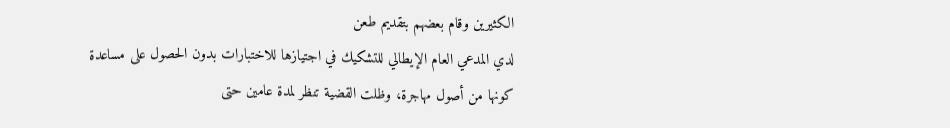الكثيرين وقام بعضهم بتقديم طعن
لدي المدعي العام الإيطالي للتشكيك في اجتيازها للاختبارات بدون الحصول على مساعدة
كونها من أصول مهاجرة، وظلت القضية تنظر لمدة عامين حتى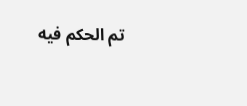تم الحكم فيه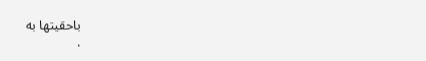باحقيتها به
.